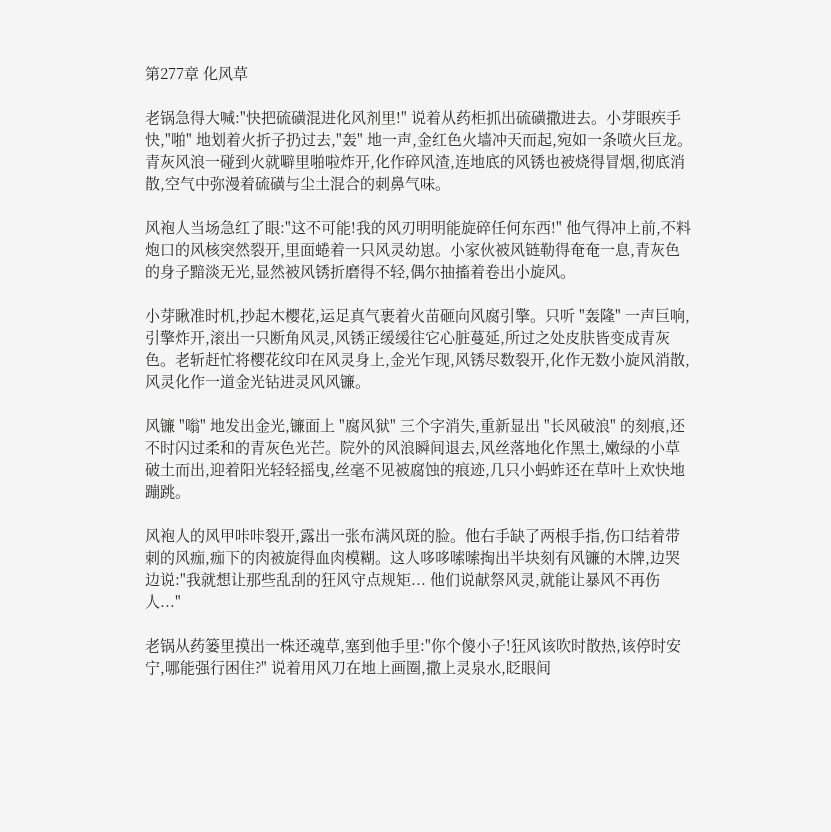第277章 化风草

老锅急得大喊:"快把硫磺混进化风剂里!" 说着从药柜抓出硫磺撒进去。小芽眼疾手快,"啪" 地划着火折子扔过去,"轰" 地一声,金红色火墙冲天而起,宛如一条喷火巨龙。青灰风浪一碰到火就噼里啪啦炸开,化作碎风渣,连地底的风锈也被烧得冒烟,彻底消散,空气中弥漫着硫磺与尘土混合的刺鼻气味。

风袍人当场急红了眼:"这不可能!我的风刃明明能旋碎任何东西!" 他气得冲上前,不料炮口的风核突然裂开,里面蜷着一只风灵幼崽。小家伙被风链勒得奄奄一息,青灰色的身子黯淡无光,显然被风锈折磨得不轻,偶尔抽搐着卷出小旋风。

小芽瞅准时机,抄起木樱花,运足真气裹着火苗砸向风腐引擎。只听 "轰隆" 一声巨响,引擎炸开,滚出一只断角风灵,风锈正缓缓往它心脏蔓延,所过之处皮肤皆变成青灰色。老斩赶忙将樱花纹印在风灵身上,金光乍现,风锈尽数裂开,化作无数小旋风消散,风灵化作一道金光钻进灵风风镰。

风镰 "嗡" 地发出金光,镰面上 "腐风狱" 三个字消失,重新显出 "长风破浪" 的刻痕,还不时闪过柔和的青灰色光芒。院外的风浪瞬间退去,风丝落地化作黑土,嫩绿的小草破土而出,迎着阳光轻轻摇曳,丝毫不见被腐蚀的痕迹,几只小蚂蚱还在草叶上欢快地蹦跳。

风袍人的风甲咔咔裂开,露出一张布满风斑的脸。他右手缺了两根手指,伤口结着带刺的风痂,痂下的肉被旋得血肉模糊。这人哆哆嗦嗦掏出半块刻有风镰的木牌,边哭边说:"我就想让那些乱刮的狂风守点规矩... 他们说献祭风灵,就能让暴风不再伤人..."

老锅从药篓里摸出一株还魂草,塞到他手里:"你个傻小子!狂风该吹时散热,该停时安宁,哪能强行困住?" 说着用风刀在地上画圈,撒上灵泉水,眨眼间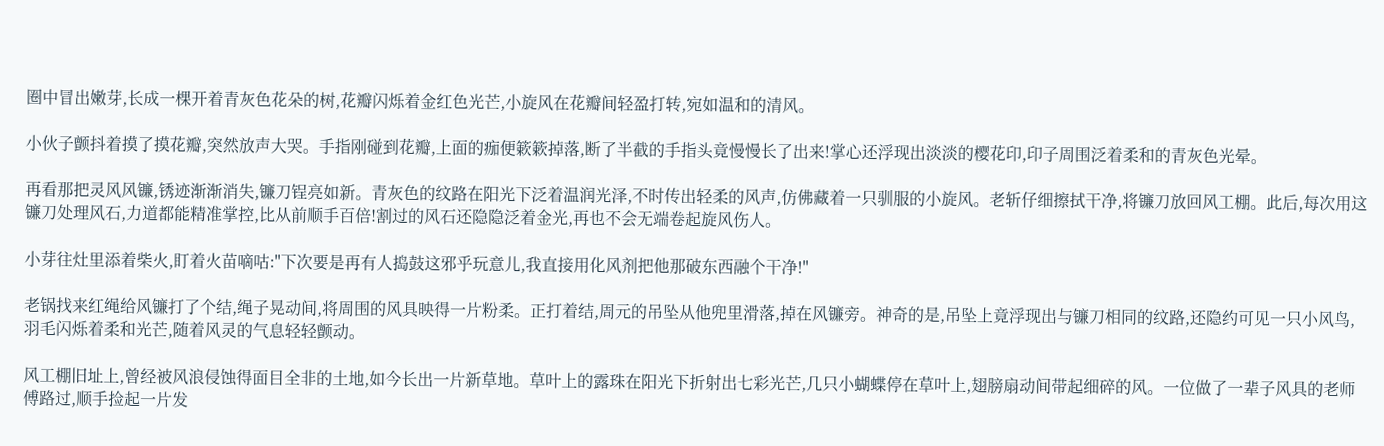圈中冒出嫩芽,长成一棵开着青灰色花朵的树,花瓣闪烁着金红色光芒,小旋风在花瓣间轻盈打转,宛如温和的清风。

小伙子颤抖着摸了摸花瓣,突然放声大哭。手指刚碰到花瓣,上面的痂便簌簌掉落,断了半截的手指头竟慢慢长了出来!掌心还浮现出淡淡的樱花印,印子周围泛着柔和的青灰色光晕。

再看那把灵风风镰,锈迹渐渐消失,镰刀锃亮如新。青灰色的纹路在阳光下泛着温润光泽,不时传出轻柔的风声,仿佛藏着一只驯服的小旋风。老斩仔细擦拭干净,将镰刀放回风工棚。此后,每次用这镰刀处理风石,力道都能精准掌控,比从前顺手百倍!割过的风石还隐隐泛着金光,再也不会无端卷起旋风伤人。

小芽往灶里添着柴火,盯着火苗嘀咕:"下次要是再有人捣鼓这邪乎玩意儿,我直接用化风剂把他那破东西融个干净!"

老锅找来红绳给风镰打了个结,绳子晃动间,将周围的风具映得一片粉柔。正打着结,周元的吊坠从他兜里滑落,掉在风镰旁。神奇的是,吊坠上竟浮现出与镰刀相同的纹路,还隐约可见一只小风鸟,羽毛闪烁着柔和光芒,随着风灵的气息轻轻颤动。

风工棚旧址上,曾经被风浪侵蚀得面目全非的土地,如今长出一片新草地。草叶上的露珠在阳光下折射出七彩光芒,几只小蝴蝶停在草叶上,翅膀扇动间带起细碎的风。一位做了一辈子风具的老师傅路过,顺手捡起一片发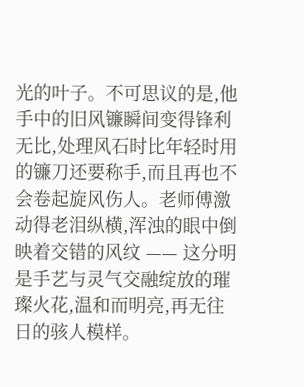光的叶子。不可思议的是,他手中的旧风镰瞬间变得锋利无比,处理风石时比年轻时用的镰刀还要称手,而且再也不会卷起旋风伤人。老师傅激动得老泪纵横,浑浊的眼中倒映着交错的风纹 —— 这分明是手艺与灵气交融绽放的璀璨火花,温和而明亮,再无往日的骇人模样。